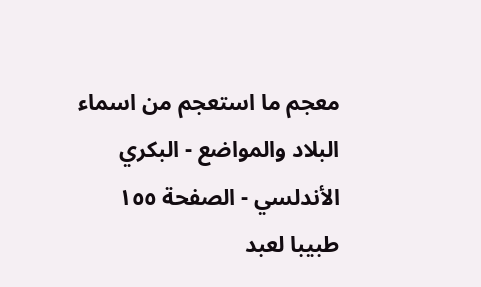معجم ما استعجم من اسماء البلاد والمواضع - البكري الأندلسي - الصفحة ١٥٥
طبيبا لعبد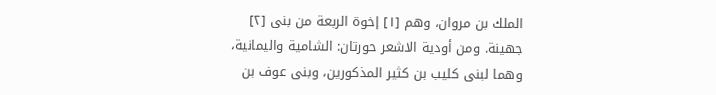الملك بن مروان، وهم [١] إخوة الربعة من بنى [٢] جهينة. ومن أودية الاشعر حورتان: الشامية واليمانية، وهما لبنى كليب بن كثير المذكورين، وبنى عوف بن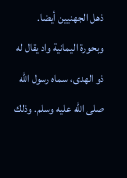ذهل الجهنيين أيضا. وبحورة اليمانية واد يقال له ذو الهدى، سماه رسول الله صلى الله عليه وسلم. وذلك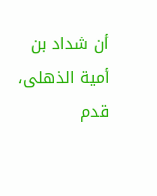أن شداد بن أمية الذهلى، قدم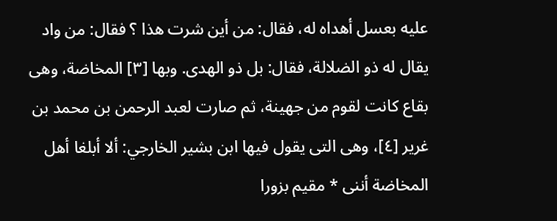عليه بعسل أهداه له، فقال: من أين شرت هذا ؟ فقال: من واد يقال له ذو الضلالة، فقال: بل ذو الهدى. وبها [٣] المخاضة، وهى بقاع كانت لقوم من جهينة، ثم صارت لعبد الرحمن بن محمد بن غرير [٤]، وهى التى يقول فيها ابن بشير الخارجي: ألا أبلغا أهل المخاضة أننى * مقيم بزورا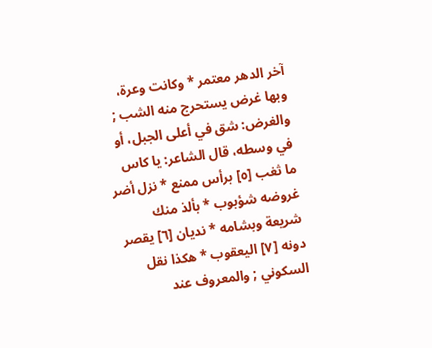آخر الدهر معتمر * وكانت وعرة، وبها غرض يستحرج منه الشب ; والغرض: شق في أعلى الجبل، أو في وسطه، قال الشاعر: يا كاس ما ثغب [٥] برأس ممنع * نزل أضر غروضه شؤبوب * بألذ منك شريعة وبشامه * نديان [٦] يقصر دونه [٧] اليعقوب * هكذا نقل السكوني ; والمعروف عند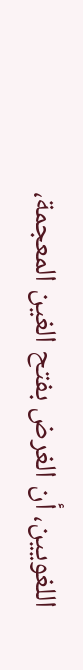اللغويين، أن الغرض بفتح الغين المعجمة،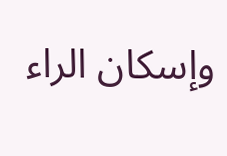وإسكان الراء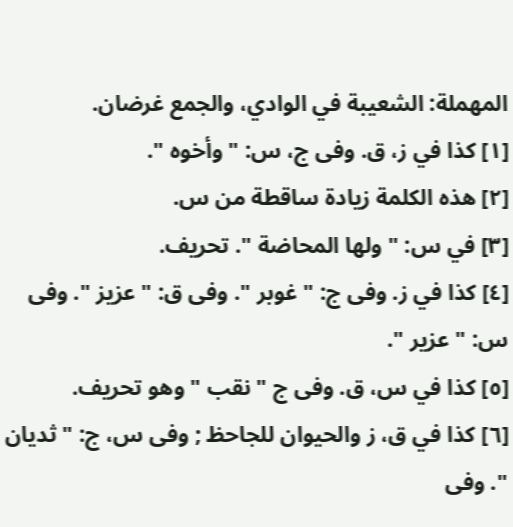المهملة: الشعيبة في الوادي، والجمع غرضان.
[١] كذا في ز، ق. وفى ج، س: " وأخوه ".
[٢] هذه الكلمة زيادة ساقطة من س.
[٣] في س: " ولها المحاضة ". تحريف.
[٤] كذا في ز. وفى ج: " غوبر ". وفى ق: " عزيز ". وفى س: " عزير ".
[٥] كذا في س، ق. وفى ج " نقب " وهو تحريف.
[٦] كذا في ق، ز والحيوان للجاحظ ; وفى س، ج: " ثديان ". وفى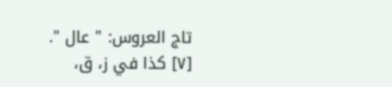تاج العروس: " عال ".
[٧] كذا في ز، ق،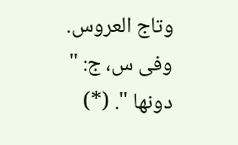وتاج العروس. وفى س، ج: " دونها ". (*)